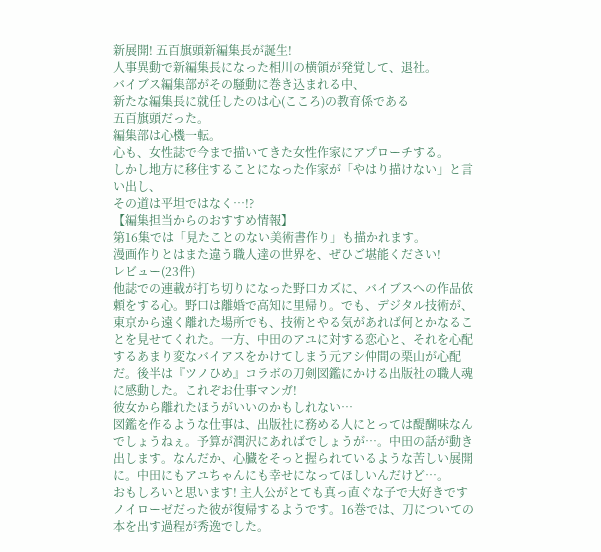新展開! 五百旗頭新編集長が誕生!
人事異動で新編集長になった相川の横領が発覚して、退社。
バイブス編集部がその騒動に巻き込まれる中、
新たな編集長に就任したのは心(こころ)の教育係である
五百旗頭だった。
編集部は心機一転。
心も、女性誌で今まで描いてきた女性作家にアプローチする。
しかし地方に移住することになった作家が「やはり描けない」と言い出し、
その道は平坦ではなく…!?
【編集担当からのおすすめ情報】
第16集では「見たことのない美術書作り」も描かれます。
漫画作りとはまた違う職人達の世界を、ぜひご堪能ください!
レビュー(23件)
他誌での連載が打ち切りになった野口カズに、バイブスへの作品依頼をする心。野口は離婚で高知に里帰り。でも、デジタル技術が、東京から遠く離れた場所でも、技術とやる気があれば何とかなることを見せてくれた。一方、中田のアユに対する恋心と、それを心配するあまり変なバイアスをかけてしまう元アシ仲間の栗山が心配だ。後半は『ツノひめ』コラボの刀剣図鑑にかける出版社の職人魂に感動した。これぞお仕事マンガ!
彼女から離れたほうがいいのかもしれない…
図鑑を作るような仕事は、出版社に務める人にとっては醍醐味なんでしょうねぇ。予算が潤沢にあればでしょうが…。中田の話が動き出します。なんだか、心臓をそっと握られているような苦しい展開に。中田にもアユちゃんにも幸せになってほしいんだけど…。
おもしろいと思います! 主人公がとても真っ直ぐな子で大好きです
ノイローゼだった彼が復帰するようです。16巻では、刀についての本を出す過程が秀逸でした。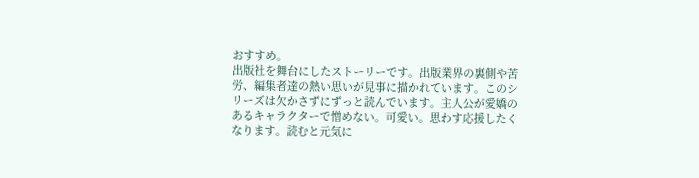おすすめ。
出版社を舞台にしたストーリーです。出版業界の裏側や苦労、編集者達の熱い思いが見事に描かれています。このシリーズは欠かさずにずっと読んでいます。主人公が愛嬌のあるキャラクターで憎めない。可愛い。思わす応援したくなります。読むと元気に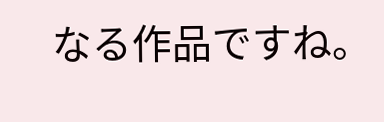なる作品ですね。